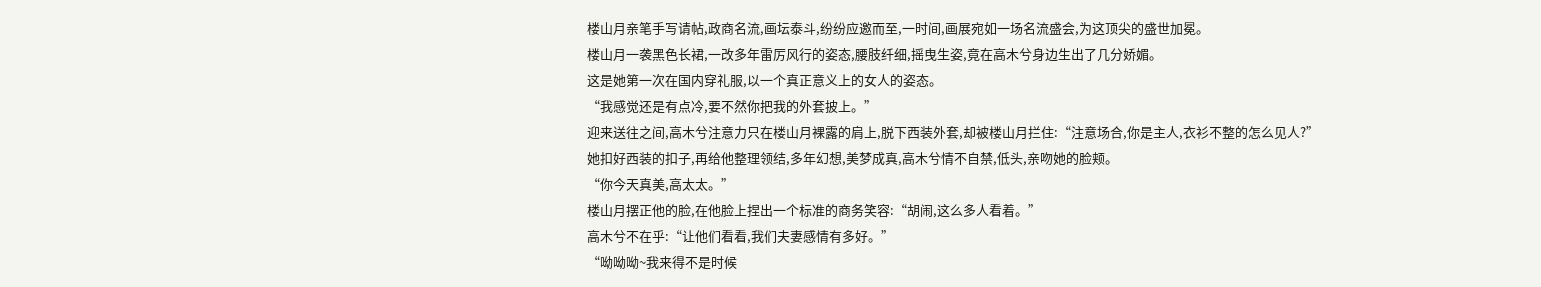楼山月亲笔手写请帖,政商名流,画坛泰斗,纷纷应邀而至,一时间,画展宛如一场名流盛会,为这顶尖的盛世加冕。
楼山月一袭黑色长裙,一改多年雷厉风行的姿态,腰肢纤细,摇曳生姿,竟在高木兮身边生出了几分娇媚。
这是她第一次在国内穿礼服,以一个真正意义上的女人的姿态。
“我感觉还是有点冷,要不然你把我的外套披上。”
迎来送往之间,高木兮注意力只在楼山月裸露的肩上,脱下西装外套,却被楼山月拦住:“注意场合,你是主人,衣衫不整的怎么见人?”
她扣好西装的扣子,再给他整理领结,多年幻想,美梦成真,高木兮情不自禁,低头,亲吻她的脸颊。
“你今天真美,高太太。”
楼山月摆正他的脸,在他脸上捏出一个标准的商务笑容:“胡闹,这么多人看着。”
高木兮不在乎:“让他们看看,我们夫妻感情有多好。”
“呦呦呦~我来得不是时候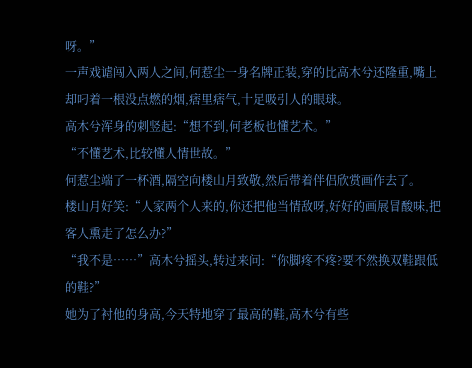呀。”
一声戏谑闯入两人之间,何惹尘一身名牌正装,穿的比高木兮还隆重,嘴上却叼着一根没点燃的烟,痞里痞气,十足吸引人的眼球。
高木兮浑身的刺竖起:“想不到,何老板也懂艺术。”
“不懂艺术,比较懂人情世故。”
何惹尘端了一杯酒,隔空向楼山月致敬,然后带着伴侣欣赏画作去了。
楼山月好笑:“人家两个人来的,你还把他当情敌呀,好好的画展冒酸味,把客人熏走了怎么办?”
“我不是……”高木兮摇头,转过来问:“你脚疼不疼?要不然换双鞋跟低的鞋?”
她为了衬他的身高,今天特地穿了最高的鞋,高木兮有些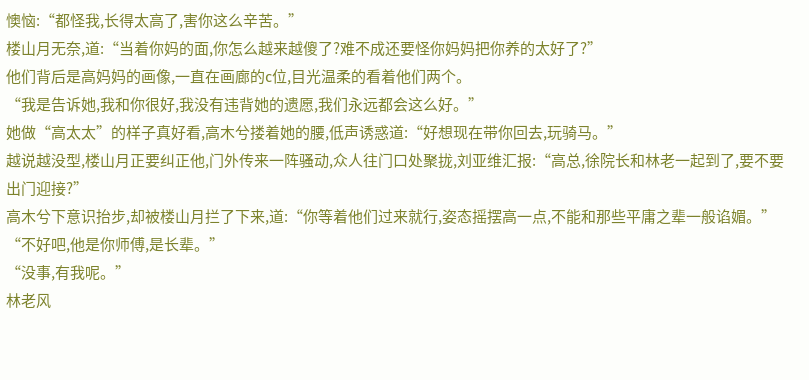懊恼:“都怪我,长得太高了,害你这么辛苦。”
楼山月无奈,道:“当着你妈的面,你怎么越来越傻了?难不成还要怪你妈妈把你养的太好了?”
他们背后是高妈妈的画像,一直在画廊的c位,目光温柔的看着他们两个。
“我是告诉她,我和你很好,我没有违背她的遗愿,我们永远都会这么好。”
她做“高太太”的样子真好看,高木兮搂着她的腰,低声诱惑道:“好想现在带你回去,玩骑马。”
越说越没型,楼山月正要纠正他,门外传来一阵骚动,众人往门口处聚拢,刘亚维汇报:“高总,徐院长和林老一起到了,要不要出门迎接?”
高木兮下意识抬步,却被楼山月拦了下来,道:“你等着他们过来就行,姿态摇摆高一点,不能和那些平庸之辈一般谄媚。”
“不好吧,他是你师傅,是长辈。”
“没事,有我呢。”
林老风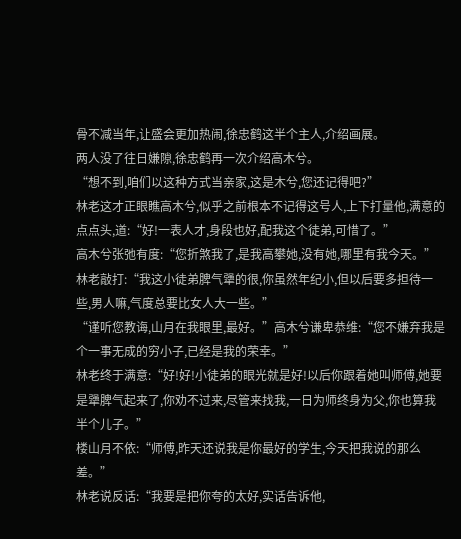骨不减当年,让盛会更加热闹,徐忠鹤这半个主人,介绍画展。
两人没了往日嫌隙,徐忠鹤再一次介绍高木兮。
“想不到,咱们以这种方式当亲家,这是木兮,您还记得吧?”
林老这才正眼瞧高木兮,似乎之前根本不记得这号人,上下打量他,满意的点点头,道:“好!一表人才,身段也好,配我这个徒弟,可惜了。”
高木兮张弛有度:“您折煞我了,是我高攀她,没有她,哪里有我今天。”
林老敲打:“我这小徒弟脾气犟的很,你虽然年纪小,但以后要多担待一些,男人嘛,气度总要比女人大一些。”
“谨听您教诲,山月在我眼里,最好。”高木兮谦卑恭维:“您不嫌弃我是个一事无成的穷小子,已经是我的荣幸。”
林老终于满意:“好!好!小徒弟的眼光就是好!以后你跟着她叫师傅,她要是犟脾气起来了,你劝不过来,尽管来找我,一日为师终身为父,你也算我半个儿子。”
楼山月不依:“师傅,昨天还说我是你最好的学生,今天把我说的那么差。”
林老说反话:“我要是把你夸的太好,实话告诉他,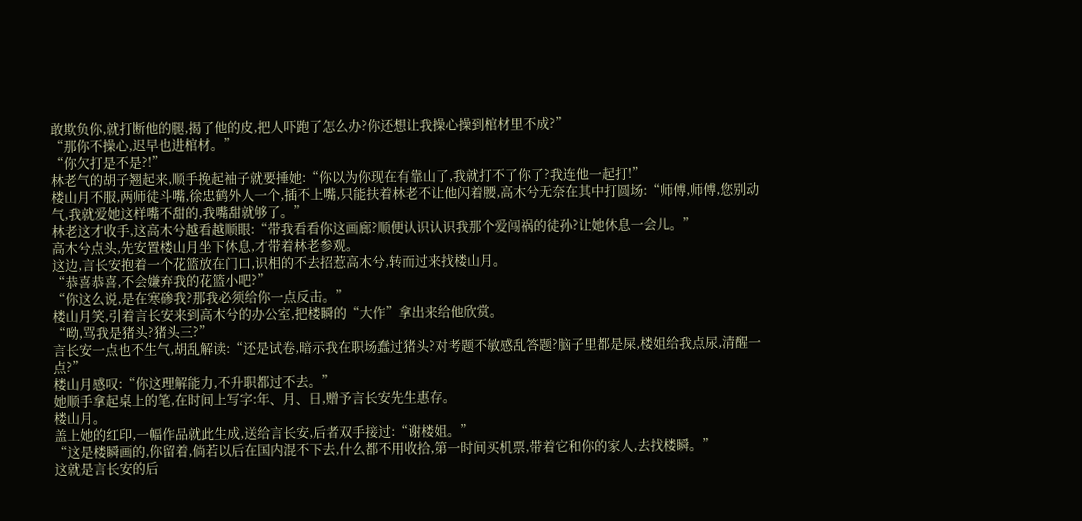敢欺负你,就打断他的腿,揭了他的皮,把人吓跑了怎么办?你还想让我操心操到棺材里不成?”
“那你不操心,迟早也进棺材。”
“你欠打是不是?!”
林老气的胡子翘起来,顺手挽起袖子就要捶她:“你以为你现在有靠山了,我就打不了你了?我连他一起打!”
楼山月不服,两师徒斗嘴,徐忠鹤外人一个,插不上嘴,只能扶着林老不让他闪着腰,高木兮无奈在其中打圆场:“师傅,师傅,您别动气,我就爱她这样嘴不甜的,我嘴甜就够了。”
林老这才收手,这高木兮越看越顺眼:“带我看看你这画廊?顺便认识认识我那个爱闯祸的徒孙?让她休息一会儿。”
高木兮点头,先安置楼山月坐下休息,才带着林老参观。
这边,言长安抱着一个花篮放在门口,识相的不去招惹高木兮,转而过来找楼山月。
“恭喜恭喜,不会嫌弃我的花篮小吧?”
“你这么说,是在寒碜我?那我必须给你一点反击。”
楼山月笑,引着言长安来到高木兮的办公室,把楼瞬的“大作”拿出来给他欣赏。
“呦,骂我是猪头?猪头三?”
言长安一点也不生气,胡乱解读:“还是试卷,暗示我在职场蠢过猪头?对考题不敏感乱答题?脑子里都是屎,楼姐给我点尿,清醒一点?”
楼山月感叹:“你这理解能力,不升职都过不去。”
她顺手拿起桌上的笔,在时间上写字:年、月、日,赠予言长安先生惠存。
楼山月。
盖上她的红印,一幅作品就此生成,送给言长安,后者双手接过:“谢楼姐。”
“这是楼瞬画的,你留着,倘若以后在国内混不下去,什么都不用收拾,第一时间买机票,带着它和你的家人,去找楼瞬。”
这就是言长安的后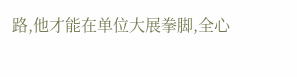路,他才能在单位大展拳脚,全心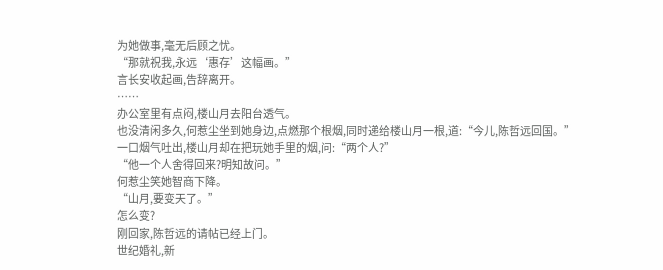为她做事,毫无后顾之忧。
“那就祝我,永远‘惠存’这幅画。”
言长安收起画,告辞离开。
……
办公室里有点闷,楼山月去阳台透气。
也没清闲多久,何惹尘坐到她身边,点燃那个根烟,同时递给楼山月一根,道:“今儿,陈哲远回国。”
一口烟气吐出,楼山月却在把玩她手里的烟,问:“两个人?”
“他一个人舍得回来?明知故问。”
何惹尘笑她智商下降。
“山月,要变天了。”
怎么变?
刚回家,陈哲远的请帖已经上门。
世纪婚礼,新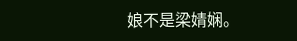娘不是梁婧娴。